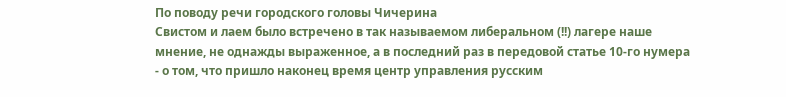По поводу речи городского головы Чичерина
Свистом и лаем было встречено в так называемом либеральном (!!) лагере наше мнение, не однажды выраженное, а в последний раз в передовой статье 10-го нумера - о том, что пришло наконец время центр управления русским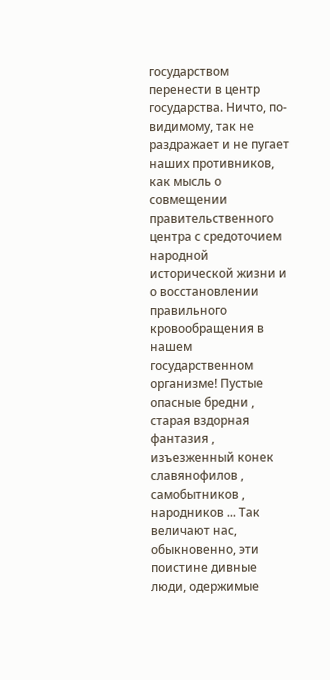государством перенести в центр государства. Ничто, по-видимому, так не раздражает и не пугает наших противников, как мысль о совмещении правительственного центра с средоточием народной исторической жизни и о восстановлении правильного кровообращения в нашем государственном организме! Пустые опасные бредни , старая вздорная фантазия , изъезженный конек славянофилов , самобытников , народников ... Так величают нас, обыкновенно, эти поистине дивные люди, одержимые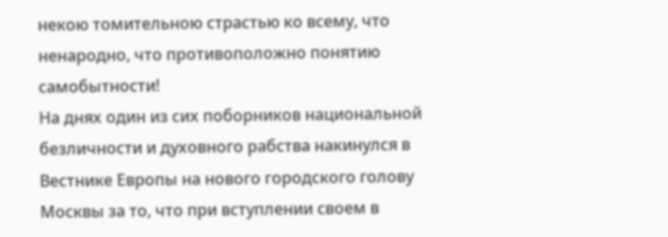некою томительною страстью ко всему, что ненародно, что противоположно понятию самобытности!
На днях один из сих поборников национальной безличности и духовного рабства накинулся в Вестнике Европы на нового городского голову Москвы за то, что при вступлении своем в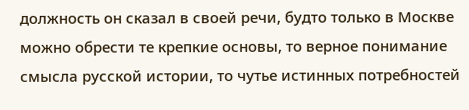должность он сказал в своей речи, будто только в Москве можно обрести те крепкие основы, то верное понимание смысла русской истории, то чутье истинных потребностей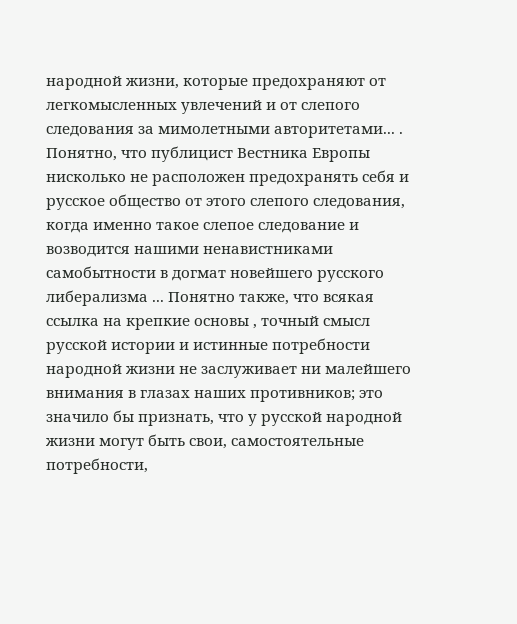народной жизни, которые предохраняют от легкомысленных увлечений и от слепого следования за мимолетными авторитетами... . Понятно, что публицист Вестника Европы нисколько не расположен предохранять себя и русское общество от этого слепого следования, когда именно такое слепое следование и возводится нашими ненавистниками самобытности в догмат новейшего русского либерализма ... Понятно также, что всякая ссылка на крепкие основы , точный смысл русской истории и истинные потребности народной жизни не заслуживает ни малейшего внимания в глазах наших противников; это значило бы признать, что у русской народной жизни могут быть свои, самостоятельные потребности,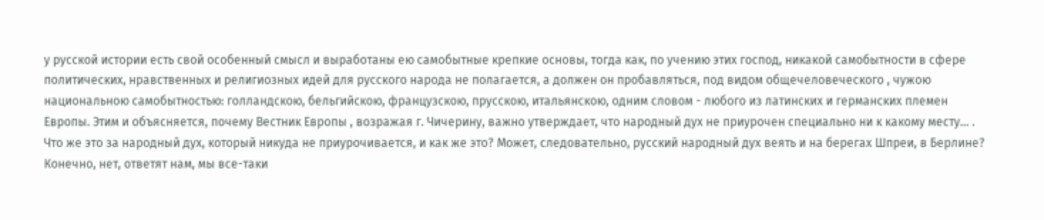у русской истории есть свой особенный смысл и выработаны ею самобытные крепкие основы, тогда как, по учению этих господ, никакой самобытности в сфере политических, нравственных и религиозных идей для русского народа не полагается, а должен он пробавляться, под видом общечеловеческого , чужою национальною самобытностью: голландскою, бельгийскою, французскою, прусскою, итальянскою, одним словом - любого из латинских и германских племен Европы. Этим и объясняется, почему Вестник Европы , возражая г. Чичерину, важно утверждает, что народный дух не приурочен специально ни к какому месту... . Что же это за народный дух, который никуда не приурочивается, и как же это? Может, следовательно, русский народный дух веять и на берегах Шпреи, в Берлине? Конечно, нет, ответят нам, мы все-таки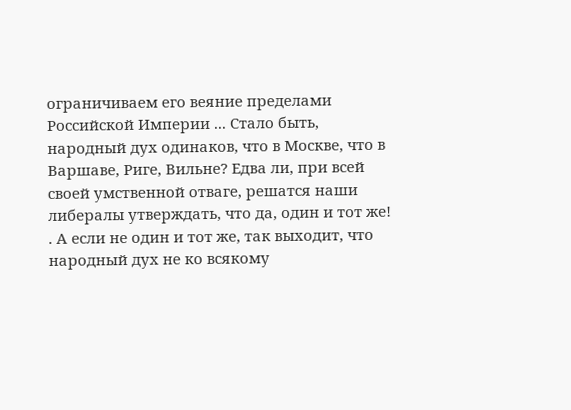ограничиваем его веяние пределами Российской Империи ... Стало быть, народный дух одинаков, что в Москве, что в Варшаве, Риге, Вильне? Едва ли, при всей своей умственной отваге, решатся наши либералы утверждать, что да, один и тот же! . А если не один и тот же, так выходит, что народный дух не ко всякому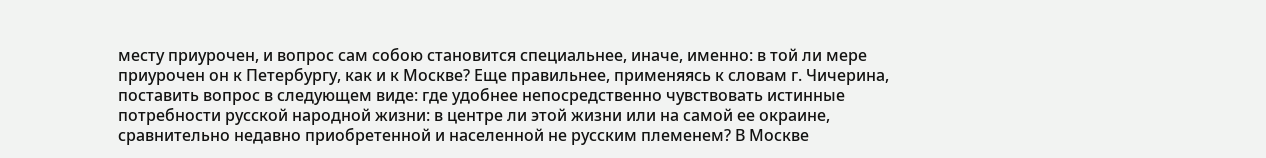месту приурочен, и вопрос сам собою становится специальнее, иначе, именно: в той ли мере приурочен он к Петербургу, как и к Москве? Еще правильнее, применяясь к словам г. Чичерина, поставить вопрос в следующем виде: где удобнее непосредственно чувствовать истинные потребности русской народной жизни: в центре ли этой жизни или на самой ее окраине, сравнительно недавно приобретенной и населенной не русским племенем? В Москве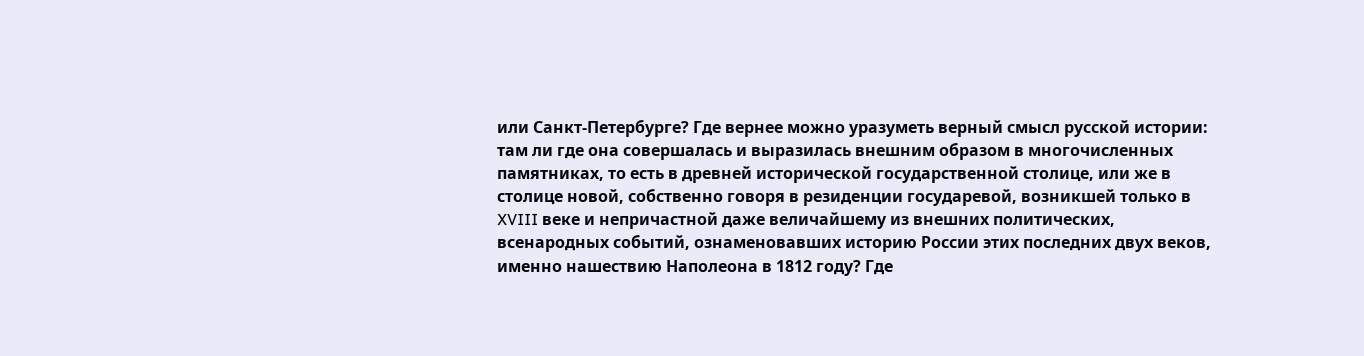или Санкт-Петербурге? Где вернее можно уразуметь верный смысл русской истории: там ли где она совершалась и выразилась внешним образом в многочисленных памятниках, то есть в древней исторической государственной столице, или же в столице новой, собственно говоря в резиденции государевой, возникшей только в XVIII веке и непричастной даже величайшему из внешних политических, всенародных событий, ознаменовавших историю России этих последних двух веков, именно нашествию Наполеона в 1812 году? Где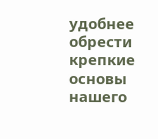удобнее обрести крепкие основы нашего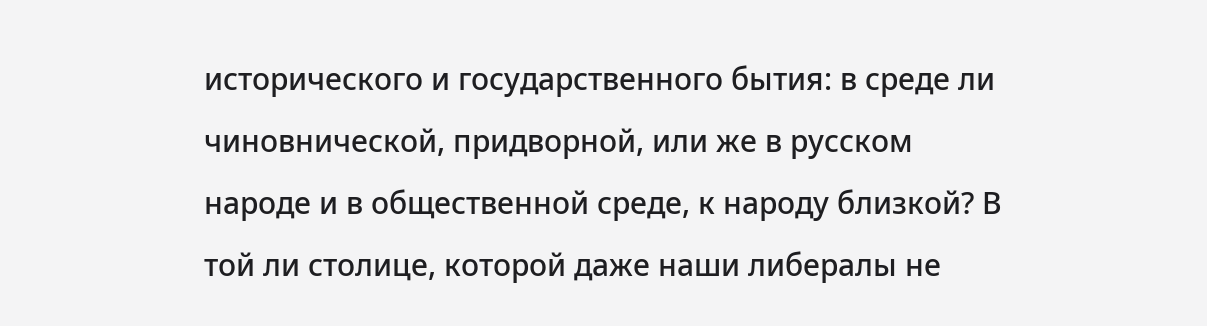исторического и государственного бытия: в среде ли чиновнической, придворной, или же в русском народе и в общественной среде, к народу близкой? В той ли столице, которой даже наши либералы не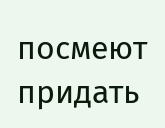посмеют придать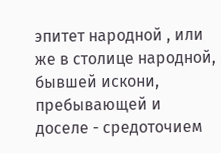эпитет народной , или же в столице народной, бывшей искони, пребывающей и доселе - средоточием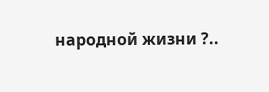народной жизни ?..